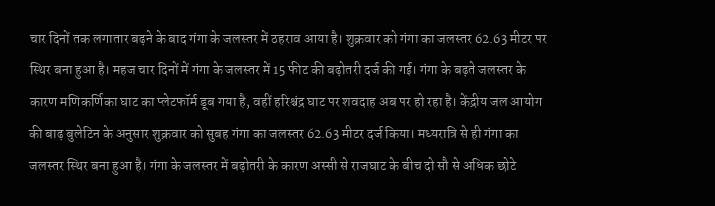चार दिनों तक लगातार बढ़ने के बाद गंगा के जलस्तर में ठहराव आया है। शुक्रवार को गंगा का जलस्तर 62.63 मीटर पर स्थिर बना हुआ है। महज चार दिनों में गंगा के जलस्तर में 15 फीट की बढ़ोतरी दर्ज की गई। गंगा के बढ़ते जलस्तर के कारण मणिकर्णिका घाट का प्लेटफॉर्म डूब गया है, वहीं हरिश्चंद्र घाट पर शवदाह अब पर हो रहा है। केंद्रीय जल आयोग की बाढ़ बुलेटिन के अनुसार शुक्रवार को सुबह गंगा का जलस्तर 62.63 मीटर दर्ज किया। मध्यरात्रि से ही गंगा का जलस्तर स्थिर बना हुआ है। गंगा के जलस्तर में बढ़ोतरी के कारण अस्सी से राजघाट के बीच दो सौ से अधिक छोटे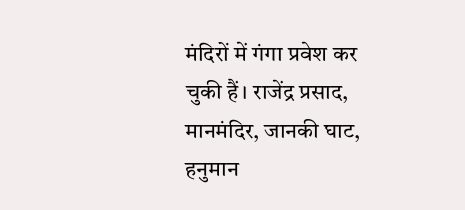मंदिरों में गंगा प्रवेश कर चुकी हैं। राजेंद्र प्रसाद, मानमंदिर, जानकी घाट, हनुमान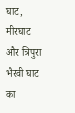घाट, मीरघाट और त्रिपुरा भैरवी घाट का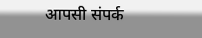आपसी संपर्क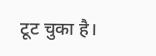टूट चुका है।